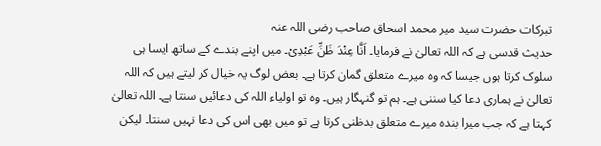تبرکات حضرت سید میر محمد اسحاق صاحب رضی اللہ عنہ
حدیث قدسی ہے کہ اللہ تعالیٰ نے فرمایا۔ اَنَّا عِنْدَ ظَنِّ عَبْدِیْ۔ میں اپنے بندے کے ساتھ ایسا ہی سلوک کرتا ہوں جیسا کہ وہ میرے متعلق گمان کرتا ہے۔ بعض لوگ یہ خیال کر لیتے ہیں کہ اللہ تعالیٰ نے ہماری دعا کیا سننی ہے۔ ہم تو گنہگار ہیں۔ وہ تو اولیاء اللہ کی دعائیں سنتا ہے۔ اللہ تعالیٰ کہتا ہے کہ جب میرا بندہ میرے متعلق بدظنی کرتا ہے تو میں بھی اس کی دعا نہیں سنتا۔ لیکن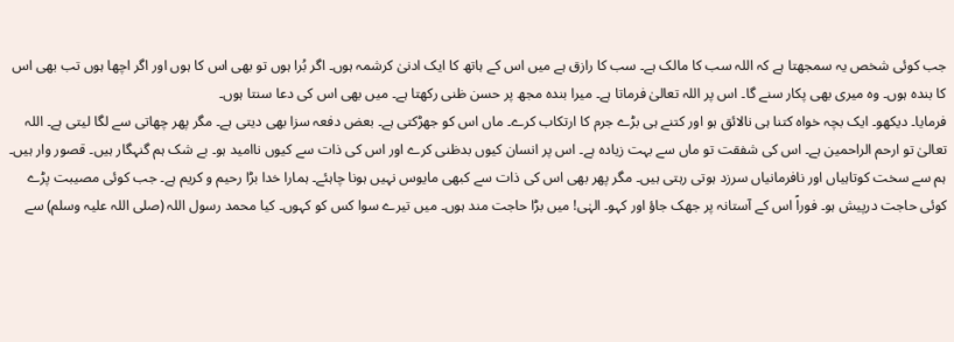جب کوئی شخص یہ سمجھتا ہے کہ اللہ سب کا مالک ہے۔ سب کا رازق ہے میں اس کے ہاتھ کا ایک ادنیٰ کرشمہ ہوں۔ اگر بُرا ہوں تو بھی اس کا ہوں اور اگر اچھا ہوں تب بھی اس کا بندہ ہوں۔ وہ میری بھی پکار سنے گا۔ اس پر اللہ تعالیٰ فرماتا ہے۔ میرا بندہ مجھ پر حسن ظنی رکھتا ہے۔ میں بھی اس کی دعا سنتا ہوں۔
فرمایا۔ دیکھو۔ ایک بچہ خواہ کتنا ہی نالائق ہو اور کتنے ہی بڑے جرم کا ارتکاب کرے۔ ماں اس کو جھڑکتی ہے۔ بعض دفعہ سزا بھی دیتی ہے۔ مگر پھر چھاتی سے لگا لیتی ہے۔ اللہ تعالیٰ تو ارحم الراحمین ہے۔ اس کی شفقت تو ماں سے بہت زیادہ ہے۔ اس پر انسان کیوں بدظنی کرے اور اس کی ذات سے کیوں ناامید ہو۔ بے شک ہم گنہگار ہیں۔ قصور وار ہیں۔ ہم سے سخت کوتاہیاں اور نافرمانیاں سرزد ہوتی رہتی ہیں۔ مگر پھر بھی اس کی ذات سے کبھی مایوس نہیں ہونا چاہئے۔ ہمارا خدا بڑا رحیم و کریم ہے۔ جب کوئی مصیبت پڑے کوئی حاجت درپیش ہو۔ فوراً اس کے آستانہ پر جھک جاؤ اور کہو۔ الہٰی! میں بڑا حاجت مند ہوں۔ میں تیرے سوا کس کو کہوں۔ کیا محمد رسول اللہ (صلی اللہ علیہ وسلم) سے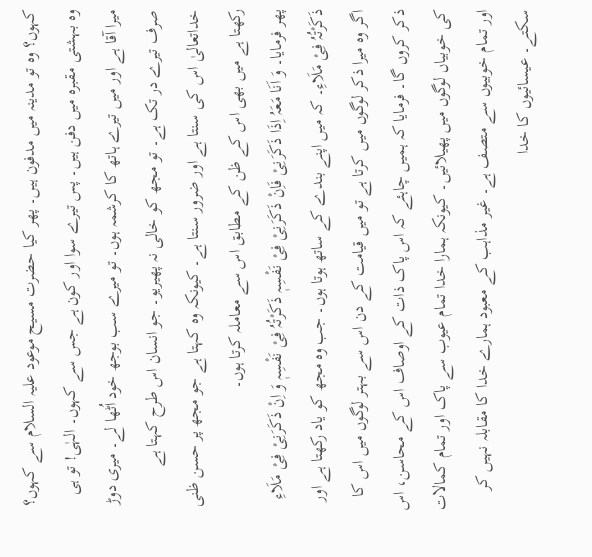کہوں؟ وہ تو مدینہ میں مدفون ہیں۔ پھر کیا حضرت مسیح موعود علیہ السلام سے کہوں؟ وہ بہشتی مقبرہ میں دفن ہیں۔ پس تیرے سوا اور کون ہے جس سے کہوں۔ الہٰی! تو ہی میرا آقا ہے اور میں تیرے ہاتھ کا کرشمہ ہوں۔ تو میرے سب بوجھ خود اُٹھا لے۔ میری دوڑ صرف تیرے در تک ہے۔ تو مجھ کو خالی نہ پھیریو۔ جو انسان اس طرح کہتا ہے خداتعالیٰ اس کی سنتا ہے اور ضرور سنتا ہے۔ کیونکہ وہ کہتا ہے جو مجھ پر حسن ظنی رکھتا ہے میں بھی اس کے ظن کے مطابق اس سے معاملہ کرتا ہوں۔
پھر فرمایا۔ وَ اَنَا مَعَہُ اِذَا ذَکَرَنِیْ فَاِنْ ذَکَرَنِیْ فِیْ نَفْسِہٖ ذَکَرْتُہُ فِیْ نَفْسِہٖ وَ اِنْ ذَکَرَنِیْ فِیْ مَلَاءِ ذَکَرْتُہُ فِیْ مَلَاءِ۔ کہ میں اپنے بندے کے ساتھ ہوتا ہوں۔ جب وہ مجھ کو یاد رکھتا ہے اور اگر وہ میرا ذکر لوگوں میں کرتا ہے تو میں قیامت کے دن اس سے بہتر لوگوں میں اس کا ذکر کروں گا۔ فرمایا کہ ہمیں چاہئے کہ اس پاک ذات کے اوصاف اس کے محاسن، اس کی خوبیاں لوگوں میں پھیلائیں۔ کیونکہ ہمارا خدا تمام عیوب سے پاک اور تمام کمالات اور تمام خوبیوں سے متصف ہے۔ غیر مذاہب کے معبود ہمارے خدا کا مقابلہ نہیں کر سکتے۔ عیسائیوں کا خدا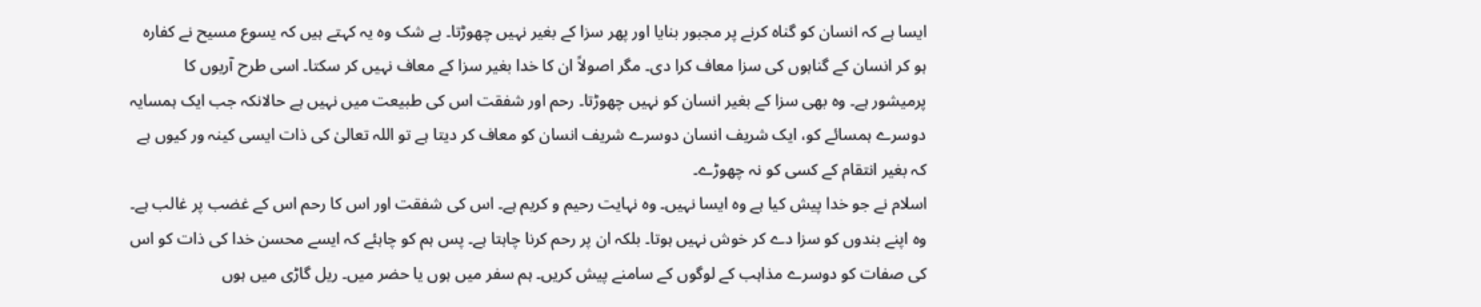ایسا ہے کہ انسان کو گناہ کرنے پر مجبور بنایا اور پھر سزا کے بغیر نہیں چھوڑتا۔ بے شک وہ یہ کہتے ہیں کہ یسوع مسیح نے کفارہ ہو کر انسان کے گناہوں کی سزا معاف کرا دی۔ مگر اصولاً ان کا خدا بغیر سزا کے معاف نہیں کر سکتا۔ اسی طرح آریوں کا پرمیشور ہے۔ وہ بھی سزا کے بغیر انسان کو نہیں چھوڑتا۔ رحم اور شفقت اس کی طبیعت میں نہیں ہے حالانکہ جب ایک ہمسایہ دوسرے ہمسائے کو، ایک شریف انسان دوسرے شریف انسان کو معاف کر دیتا ہے تو اللہ تعالیٰ کی ذات ایسی کینہ ور کیوں ہے کہ بغیر انتقام کے کسی کو نہ چھوڑے۔
اسلام نے جو خدا پیش کیا ہے وہ ایسا نہیں۔ وہ نہایت رحیم و کریم ہے۔ اس کی شفقت اور اس کا رحم اس کے غضب پر غالب ہے۔ وہ اپنے بندوں کو سزا دے کر خوش نہیں ہوتا۔ بلکہ ان پر رحم کرنا چاہتا ہے۔ پس ہم کو چاہئے کہ ایسے محسن خدا کی ذات کو اس کی صفات کو دوسرے مذاہب کے لوگوں کے سامنے پیش کریں۔ ہم سفر میں ہوں یا حضر میں۔ ریل گاڑی میں ہوں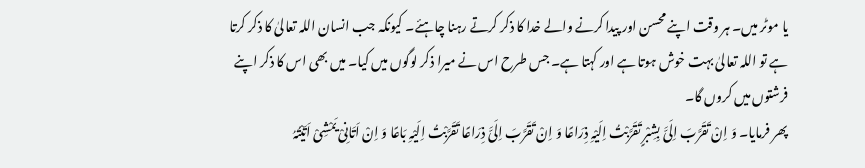یا موٹر میں۔ ہر وقت اپنے محسن اور پیدا کرنے والے خدا کا ذکر کرتے رہنا چاہئے۔ کیونکہ جب انسان اللہ تعالیٰ کا ذکر کرتا ہے تو اللہ تعالیٰ بہت خوش ہوتا ہے اور کہتا ہے۔ جس طرح اس نے میرا ذکر لوگوں میں کیا۔ میں بھی اس کا ذکر اپنے فرشتوں میں کروں گا۔
پھر فرمایا۔ وَ اِنْ تَقَرَّبَ اِلَیَّ بِشِبْرٍ تَقَرَّبْتُ اِلَیْہِ ذِرَاعًا وَ اِنْ تَقَرَّبَ اِلَیَّ ذِرَاعًا تَقَرَّبْتُ اِلَیْہِ بَاعًا وَ اِنْ اَتَانِیْ یَمْشِیْ اَتَیْتُہُ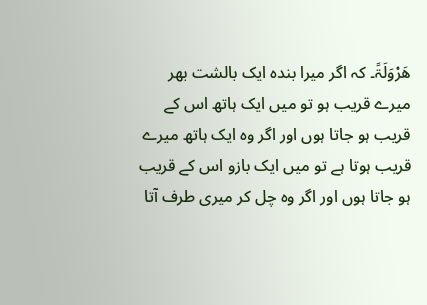ھَرْوَلَۃً۔ کہ اگر میرا بندہ ایک بالشت بھر میرے قریب ہو تو میں ایک ہاتھ اس کے قریب ہو جاتا ہوں اور اگر وہ ایک ہاتھ میرے قریب ہوتا ہے تو میں ایک بازو اس کے قریب ہو جاتا ہوں اور اگر وہ چل کر میری طرف آتا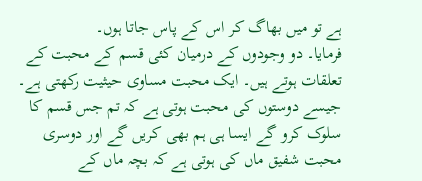ہے تو میں بھاگ کر اس کے پاس جاتا ہوں۔
فرمایا۔ دو وجودوں کے درمیان کئی قسم کے محبت کے تعلقات ہوتے ہیں۔ ایک محبت مساوی حیثیت رکھتی ہے۔ جیسے دوستوں کی محبت ہوتی ہے کہ تم جس قسم کا سلوک کرو گے ایسا ہی ہم بھی کریں گے اور دوسری محبت شفیق ماں کی ہوتی ہے کہ بچہ ماں کے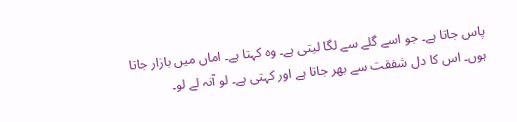پاس جاتا ہے۔ جو اسے گلے سے لگا لیتی ہے۔ وہ کہتا ہے۔ اماں میں بازار جاتا ہوں۔ اس کا دل شفقت سے بھر جاتا ہے اور کہتی ہے۔ لو آنہ لے لو۔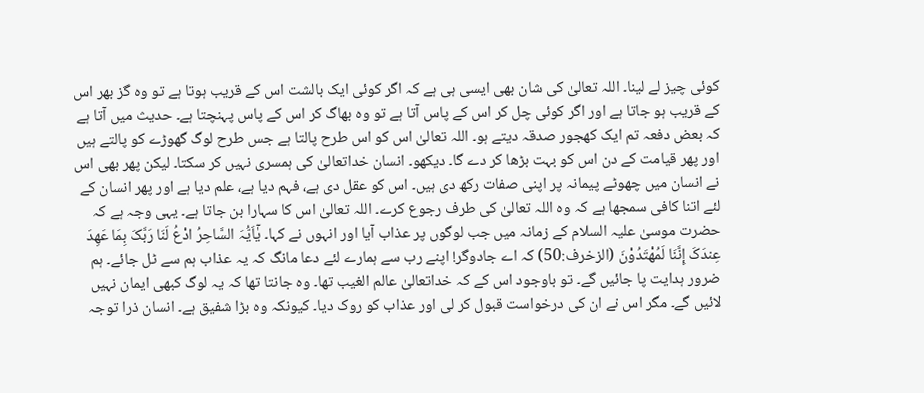کوئی چیز لے لینا۔ اللہ تعالیٰ کی شان بھی ایسی ہی ہے کہ اگر کوئی ایک بالشت اس کے قریب ہوتا ہے تو وہ گز بھر اس کے قریب ہو جاتا ہے اور اگر کوئی چل کر اس کے پاس آتا ہے تو وہ بھاگ کر اس کے پاس پہنچتا ہے۔ حدیث میں آتا ہے کہ بعض دفعہ تم ایک کھجور صدقہ دیتے ہو۔ اللہ تعالیٰ اس کو اس طرح پالتا ہے جس طرح لوگ گھوڑے کو پالتے ہیں اور پھر قیامت کے دن اس کو بہت بڑھا کر دے گا۔ دیکھو۔ انسان خداتعالیٰ کی ہمسری نہیں کر سکتا۔ لیکن پھر بھی اس نے انسان میں چھوٹے پیمانہ پر اپنی صفات رکھ دی ہیں۔ اس کو عقل دی ہے، فہم دیا ہے، علم دیا ہے اور پھر انسان کے لئے اتنا کافی سمجھا ہے کہ وہ اللہ تعالیٰ کی طرف رجوع کرے۔ اللہ تعالیٰ اس کا سہارا بن جاتا ہے۔ یہی وجہ ہے کہ حضرت موسیٰ علیہ السلام کے زمانہ میں جب لوگوں پر عذاب آیا اور انہوں نے کہا۔ یٰۤاَیُّہَ السَّاحِرُ ادْعُ لَنَا رَبَّکَ بِمَا عَھِدَ عِندَکَ إِنَّنَا لَمُھْتَدُوْنَ (الزخرف:50) کہ اے جادوگر! اپنے رب سے ہمارے لئے دعا مانگ کہ یہ عذاب ہم سے ٹل جائے۔ ہم ضرور ہدایت پا جائیں گے۔ تو باوجود اس کے کہ خداتعالیٰ عالم الغیب تھا۔ وہ جانتا تھا کہ یہ لوگ کبھی ایمان نہیں لائیں گے۔ مگر اس نے ان کی درخواست قبول کر لی اور عذاب کو روک دیا۔ کیونکہ وہ بڑا شفیق ہے۔ انسان ذرا توجہ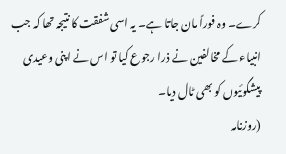کرے۔ وہ فوراً مان جاتا ہے۔ یہ اسی شفقت کا نتیجہ تھا کہ جب انبیاء کے مخالفین نے ذرا رجوع کیا تو اس نے اپنی وعیدی پیشگوئیوں کو بھی ٹال دیا۔
(روزنامہ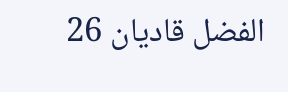الفضل قادیان 26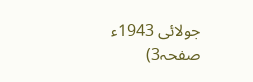جولائی 1943ء صفحہ3)